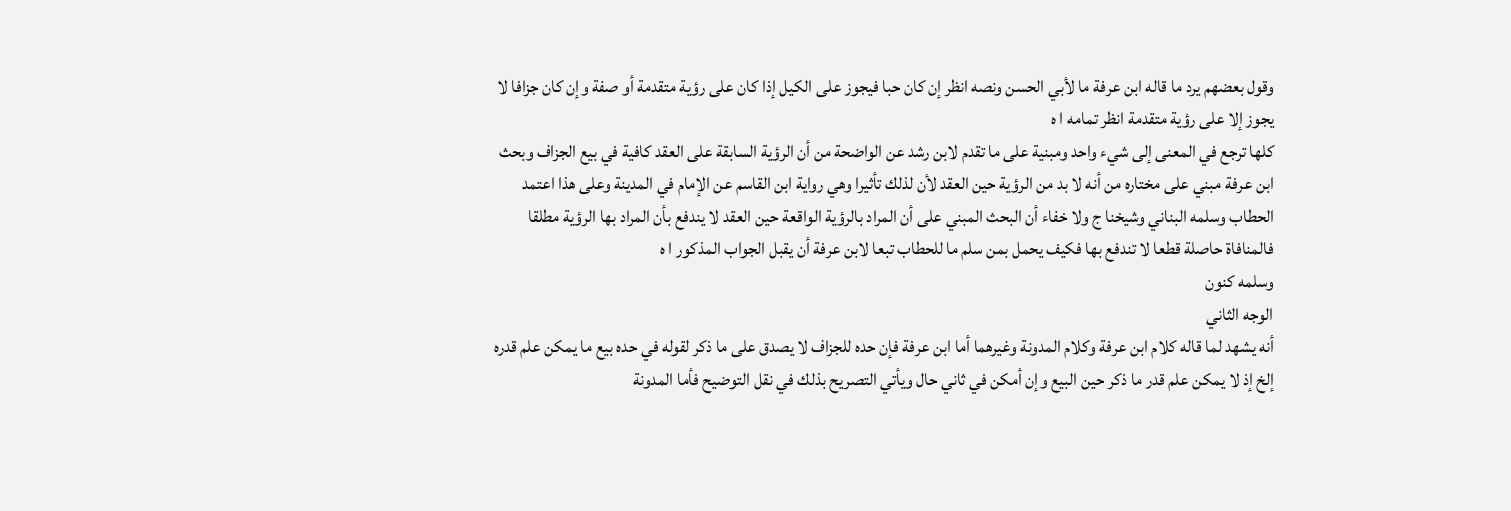وقول بعضهم يرد ما قاله ابن عرفة ما لأبي الحسن ونصه انظر إن كان حبا فيجوز على الكيل إذا كان على رؤية متقدمة أو صفة وإن كان جزافا لا يجوز إلا على رؤية متقدمة انظر تمامه ا ه
كلها ترجع في المعنى إلى شيء واحد ومبنية على ما تقدم لابن رشد عن الواضحة من أن الرؤية السابقة على العقد كافية في بيع الجزاف وبحث ابن عرفة مبني على مختاره من أنه لا بد من الرؤية حين العقد لأن لذلك تأثيرا وهي رواية ابن القاسم عن الإمام في المدينة وعلى هذا اعتمد الحطاب وسلمه البناني وشيخنا ج ولا خفاء أن البحث المبني على أن المراد بالرؤية الواقعة حين العقد لا يندفع بأن المراد بها الرؤية مطلقا فالمنافاة حاصلة قطعا لا تندفع بها فكيف يحمل بمن سلم ما للحطاب تبعا لابن عرفة أن يقبل الجواب المذكور ا ه
وسلمه كنون
الوجه الثاني
أنه يشهد لما قاله كلام ابن عرفة وكلام المدونة وغيرهما أما ابن عرفة فإن حده للجزاف لا يصدق على ما ذكر لقوله في حده بيع ما يمكن علم قدره إلخ إذ لا يمكن علم قدر ما ذكر حين البيع وإن أمكن في ثاني حال ويأتي التصريح بذلك في نقل التوضيح فأما المدونة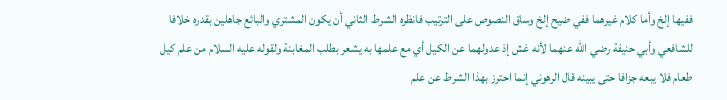ففيها إلخ وأما كلام غيرهما ففي ضيح إلخ وساق النصوص على الترتيب فانظره الشرط الثاني أن يكون المشتري والبائع جاهلين بقدره خلافا للشافعي وأبي حنيفة رضي الله عنهما لأنه غش إذ عدولهما عن الكيل أي مع علمها به يشعر بطلب المغابنة ولقوله عليه السلام من علم كيل طعام فلا يبعه جزافا حتى يبينه قال الرهوني إنما احترز بهذا الشرط عن علم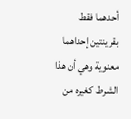أحدهما فقط بقرينتين إحداهما معنوية وهي أن هذا الشرط كغيره من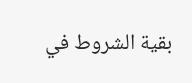بقية الشروط في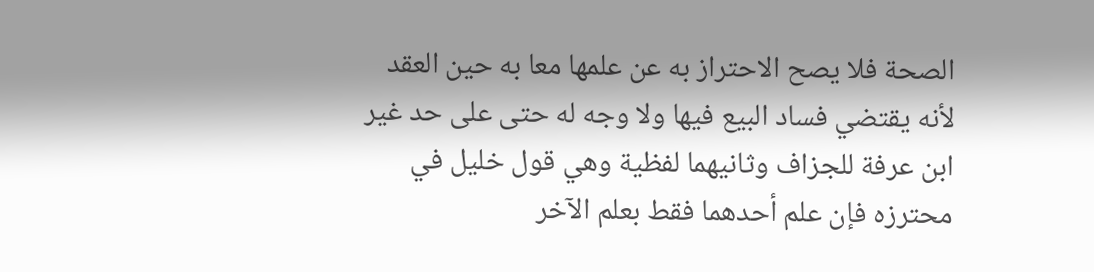الصحة فلا يصح الاحتراز به عن علمها معا به حين العقد لأنه يقتضي فساد البيع فيها ولا وجه له حتى على حد غير ابن عرفة للجزاف وثانيهما لفظية وهي قول خليل في محترزه فإن علم أحدهما فقط بعلم الآخر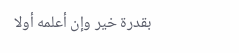بقدرة خير وإن أعلمه أولا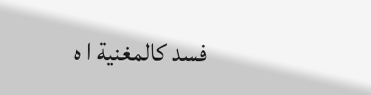فسد كالمغنية ا ه